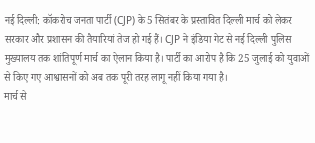नई दिल्ली: कॉकरोच जनता पार्टी (CJP) के 5 सितंबर के प्रस्तावित दिल्ली मार्च को लेकर सरकार और प्रशासन की तैयारियां तेज हो गई हैं। CJP ने इंडिया गेट से नई दिल्ली पुलिस मुख्यालय तक शांतिपूर्ण मार्च का ऐलान किया है। पार्टी का आरोप है कि 25 जुलाई को युवाओं से किए गए आश्वासनों को अब तक पूरी तरह लागू नहीं किया गया है।
मार्च से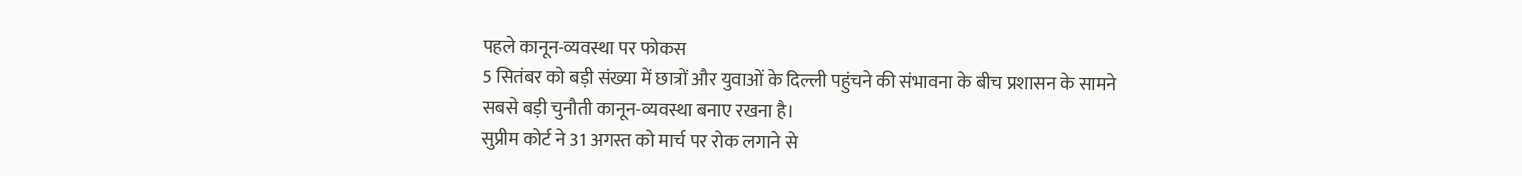पहले कानून-व्यवस्था पर फोकस
5 सितंबर को बड़ी संख्या में छात्रों और युवाओं के दिल्ली पहुंचने की संभावना के बीच प्रशासन के सामने सबसे बड़ी चुनौती कानून-व्यवस्था बनाए रखना है।
सुप्रीम कोर्ट ने 31 अगस्त को मार्च पर रोक लगाने से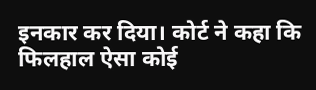इनकार कर दिया। कोर्ट ने कहा कि फिलहाल ऐसा कोई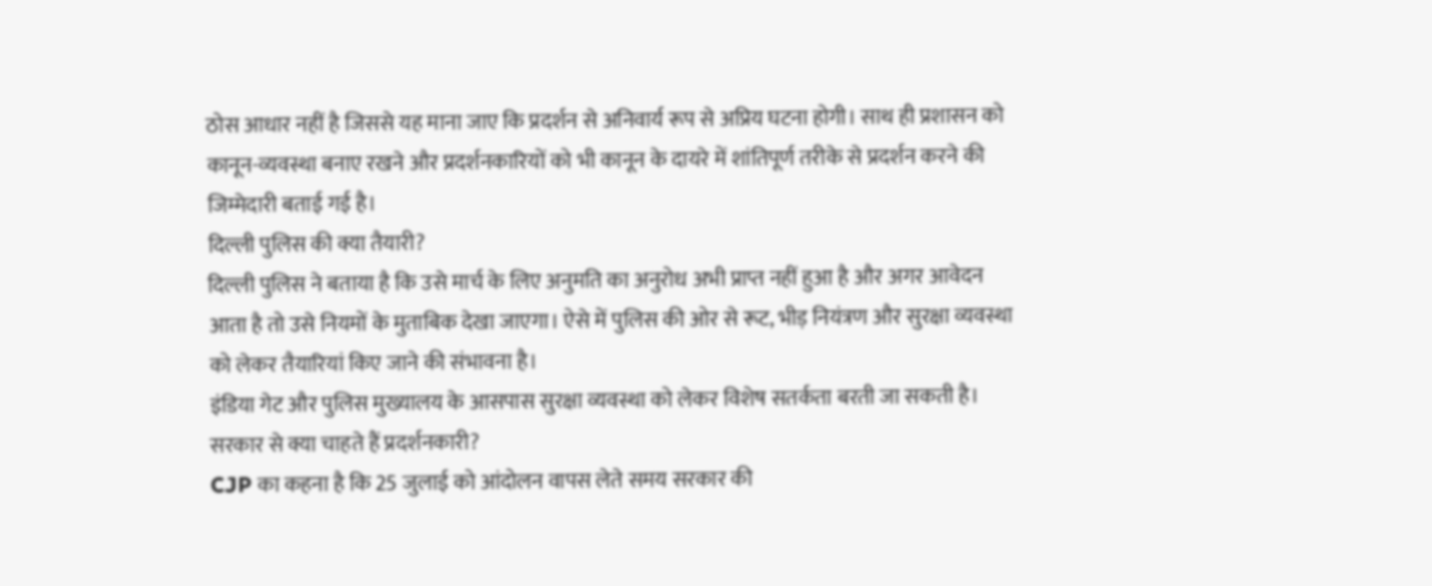ठोस आधार नहीं है जिससे यह माना जाए कि प्रदर्शन से अनिवार्य रूप से अप्रिय घटना होगी। साथ ही प्रशासन को कानून-व्यवस्था बनाए रखने और प्रदर्शनकारियों को भी कानून के दायरे में शांतिपूर्ण तरीके से प्रदर्शन करने की जिम्मेदारी बताई गई है।
दिल्ली पुलिस की क्या तैयारी?
दिल्ली पुलिस ने बताया है कि उसे मार्च के लिए अनुमति का अनुरोध अभी प्राप्त नहीं हुआ है और अगर आवेदन आता है तो उसे नियमों के मुताबिक देखा जाएगा। ऐसे में पुलिस की ओर से रूट, भीड़ नियंत्रण और सुरक्षा व्यवस्था को लेकर तैयारियां किए जाने की संभावना है।
इंडिया गेट और पुलिस मुख्यालय के आसपास सुरक्षा व्यवस्था को लेकर विशेष सतर्कता बरती जा सकती है।
सरकार से क्या चाहते हैं प्रदर्शनकारी?
CJP का कहना है कि 25 जुलाई को आंदोलन वापस लेते समय सरकार की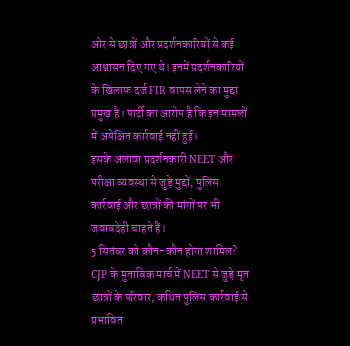ओर से छात्रों और प्रदर्शनकारियों से कई आश्वासन दिए गए थे। इनमें प्रदर्शनकारियों के खिलाफ दर्ज FIR वापस लेने का मुद्दा प्रमुख है। पार्टी का आरोप है कि इन मामलों में अपेक्षित कार्रवाई नहीं हुई।
इसके अलावा प्रदर्शनकारी NEET और परीक्षा व्यवस्था से जुड़े मुद्दों, पुलिस कार्रवाई और छात्रों की मांगों पर भी जवाबदेही चाहते हैं।
5 सितंबर को कौन-कौन होगा शामिल?
CJP के मुताबिक मार्च में NEET से जुड़े मृत छात्रों के परिवार, कथित पुलिस कार्रवाई से प्रभावित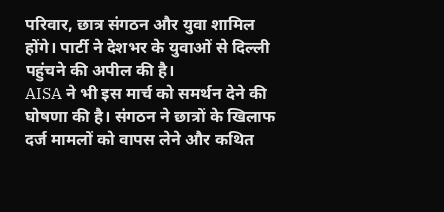परिवार, छात्र संगठन और युवा शामिल होंगे। पार्टी ने देशभर के युवाओं से दिल्ली पहुंचने की अपील की है।
AISA ने भी इस मार्च को समर्थन देने की घोषणा की है। संगठन ने छात्रों के खिलाफ दर्ज मामलों को वापस लेने और कथित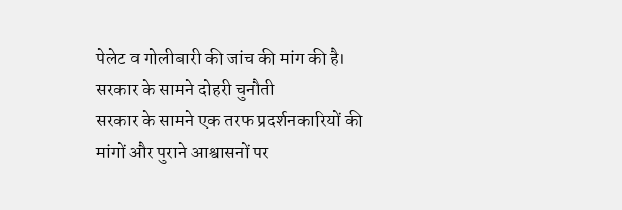पेलेट व गोलीबारी की जांच की मांग की है।
सरकार के सामने दोहरी चुनौती
सरकार के सामने एक तरफ प्रदर्शनकारियों की मांगों और पुराने आश्वासनों पर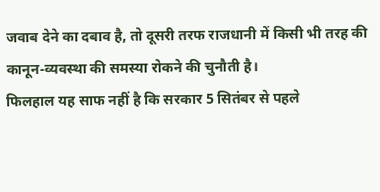जवाब देने का दबाव है, तो दूसरी तरफ राजधानी में किसी भी तरह की कानून-व्यवस्था की समस्या रोकने की चुनौती है।
फिलहाल यह साफ नहीं है कि सरकार 5 सितंबर से पहले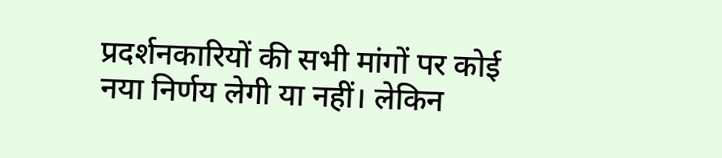प्रदर्शनकारियों की सभी मांगों पर कोई नया निर्णय लेगी या नहीं। लेकिन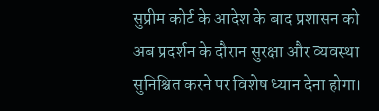सुप्रीम कोर्ट के आदेश के बाद प्रशासन को अब प्रदर्शन के दौरान सुरक्षा और व्यवस्था सुनिश्चित करने पर विशेष ध्यान देना होगा।